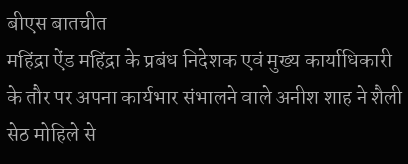बीएस बातचीत
महिंद्रा ऐंड महिंद्रा के प्रबंध निदेशक एवं मुख्य कार्याधिकारी के तौर पर अपना कार्यभार संभालने वाले अनीश शाह ने शैली सेठ मोहिले से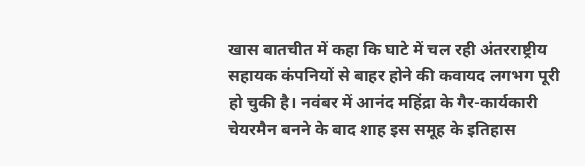खास बातचीत में कहा कि घाटे में चल रही अंतरराष्ट्रीय सहायक कंपनियों से बाहर होने की कवायद लगभग पूरी हो चुकी है। नवंबर में आनंद महिंद्रा के गैर-कार्यकारी चेयरमैन बनने के बाद शाह इस समूह के इतिहास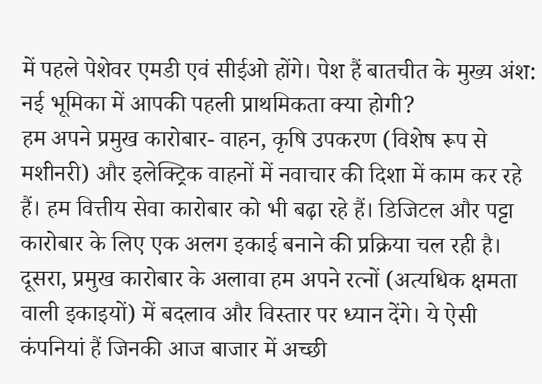में पहले पेशेवर एमडी एवं सीईओ होंगे। पेश हैं बातचीत के मुख्य अंश:
नई भूमिका में आपकी पहली प्राथमिकता क्या होगी?
हम अपने प्रमुख कारोबार- वाहन, कृषि उपकरण (विशेष रूप से मशीनरी) और इलेक्ट्रिक वाहनों में नवाचार की दिशा में काम कर रहे हैं। हम वित्तीय सेवा कारोबार को भी बढ़ा रहे हैं। डिजिटल और पट्टा कारोबार के लिए एक अलग इकाई बनाने की प्रक्रिया चल रही है। दूसरा, प्रमुख कारोबार के अलावा हम अपने रत्नों (अत्यधिक क्षमता वाली इकाइयों) में बदलाव और विस्तार पर ध्यान देंगे। ये ऐसी कंपनियां हैं जिनकी आज बाजार में अच्छी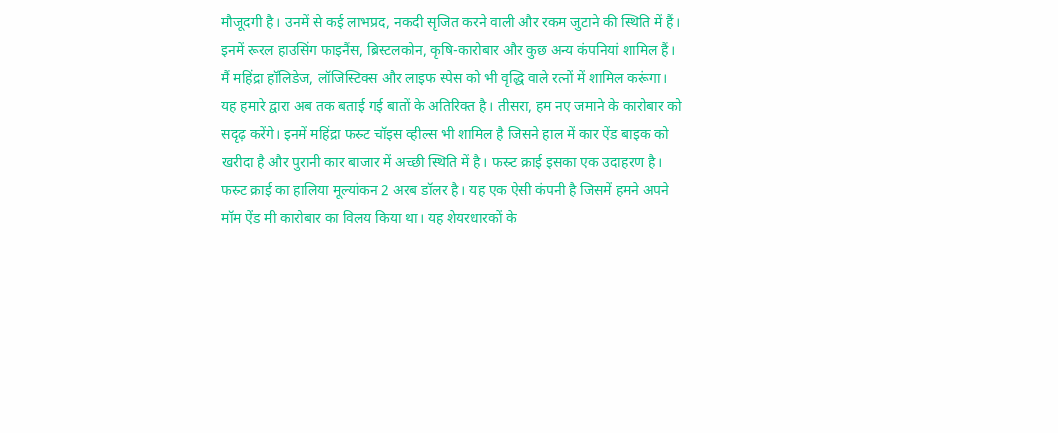मौजूदगी है। उनमें से कई लाभप्रद, नकदी सृजित करने वाली और रकम जुटाने की स्थिति में हैं। इनमें रूरल हाउसिंग फाइनैंस, ब्रिस्टलकोन, कृषि-कारोबार और कुछ अन्य कंपनियां शामिल हैं। मैं महिंद्रा हॉलिडेज, लॉजिस्टिक्स और लाइफ स्पेस को भी वृद्धि वाले रत्नों में शामिल करूंगा। यह हमारे द्वारा अब तक बताई गई बातों के अतिरिक्त है। तीसरा, हम नए जमाने के कारोबार को सदृढ़ करेंगे। इनमें महिंद्रा फस्र्ट चॉइस व्हील्स भी शामिल है जिसने हाल में कार ऐंड बाइक को खरीदा है और पुरानी कार बाजार में अच्छी स्थिति में है। फस्र्ट क्राई इसका एक उदाहरण है। फस्र्ट क्राई का हालिया मूल्यांकन 2 अरब डॉलर है। यह एक ऐसी कंपनी है जिसमें हमने अपने मॉम ऐंड मी कारोबार का विलय किया था। यह शेयरधारकों के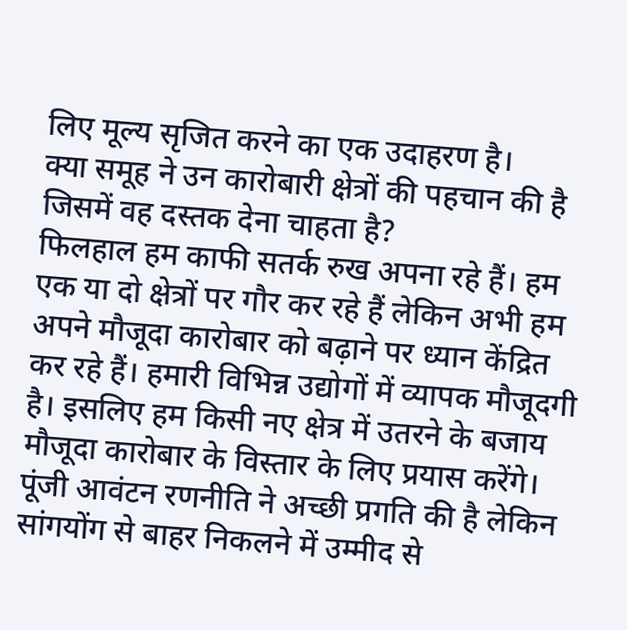लिए मूल्य सृजित करने का एक उदाहरण है।
क्या समूह ने उन कारोबारी क्षेत्रों की पहचान की है जिसमें वह दस्तक देना चाहता है?
फिलहाल हम काफी सतर्क रुख अपना रहे हैं। हम एक या दो क्षेत्रों पर गौर कर रहे हैं लेकिन अभी हम अपने मौजूदा कारोबार को बढ़ाने पर ध्यान केंद्रित कर रहे हैं। हमारी विभिन्न उद्योगों में व्यापक मौजूदगी है। इसलिए हम किसी नए क्षेत्र में उतरने के बजाय मौजूदा कारोबार के विस्तार के लिए प्रयास करेंगे।
पूंजी आवंटन रणनीति ने अच्छी प्रगति की है लेकिन सांगयोंग से बाहर निकलने में उम्मीद से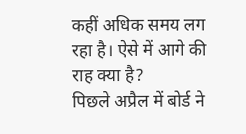कहीं अधिक समय लग रहा है। ऐसे में आगे की राह क्या है?
पिछले अप्रैल में बोर्ड ने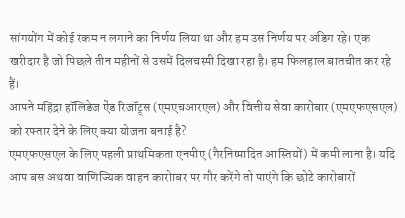सांगयोंग में कोई रकम न लगाने का निर्णय लिया था और हम उस निर्णय पर अडिग रहे। एक खरीदार है जो पिछले तीन महीनों से उसमें दिलचस्पी दिखा रहा है। हम फिलहाल बातचीत कर रहे हैं।
आपने महिंद्रा हॉलिडेज ऐंड रिजॉट्र्स (एमएचआरएल) और वित्तीय सेवा कारोबार (एमएफएसएल) को रफ्तार देने के लिए क्या योजना बनाई है?
एमएफएसएल के लिए पहली प्राथमिकता एनपीए (गैरनिष्पादित आस्तियों) में कमी लाना है। यदि आप बस अथवा वाणिज्यिक वाहन कारोाबर पर गौर करेंगे तो पाएंगे कि छोटे कारोबारों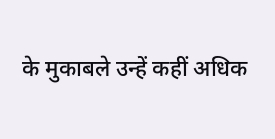के मुकाबले उन्हें कहीं अधिक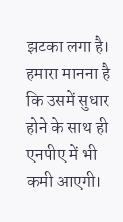झटका लगा है। हमारा मानना है कि उसमें सुधार होने के साथ ही एनपीए में भी कमी आएगी।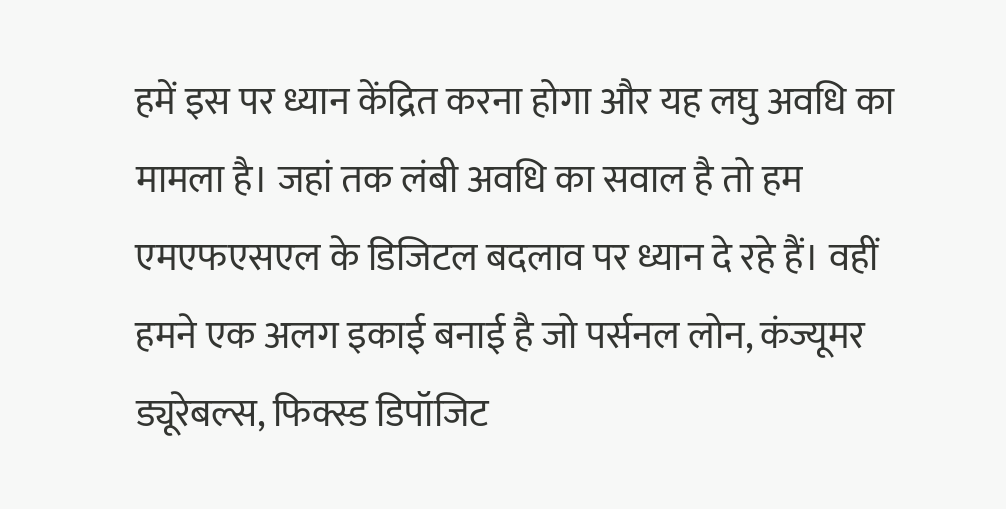हमें इस पर ध्यान केंद्रित करना होगा और यह लघु अवधि का मामला है। जहां तक लंबी अवधि का सवाल है तो हम एमएफएसएल के डिजिटल बदलाव पर ध्यान दे रहे हैं। वहीं हमने एक अलग इकाई बनाई है जो पर्सनल लोन, कंज्यूमर ड्यूरेबल्स, फिक्स्ड डिपॉजिट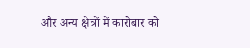और अन्य क्षेत्रों में कारोबार को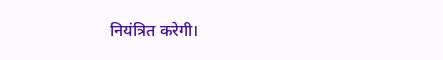नियंत्रित करेगी।